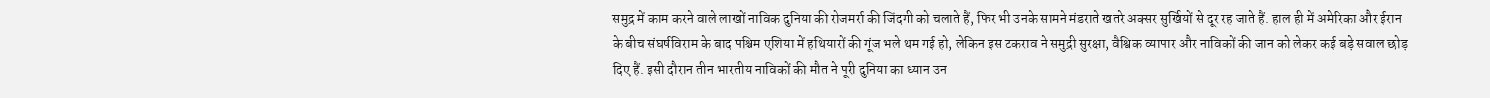समुद्र में काम करने वाले लाखों नाविक दुनिया की रोजमर्रा की जिंदगी को चलाते हैं, फिर भी उनके सामने मंडराते खतरे अक्सर सुर्खियों से दूर रह जाते हैं. हाल ही में अमेरिका और ईरान के बीच संघर्षविराम के बाद पश्चिम एशिया में हथियारों की गूंज भले थम गई हो, लेकिन इस टकराव ने समुद्री सुरक्षा, वैश्विक व्यापार और नाविकों की जान को लेकर कई बड़े सवाल छोड़ दिए हैं. इसी दौरान तीन भारतीय नाविकों की मौत ने पूरी दुनिया का ध्यान उन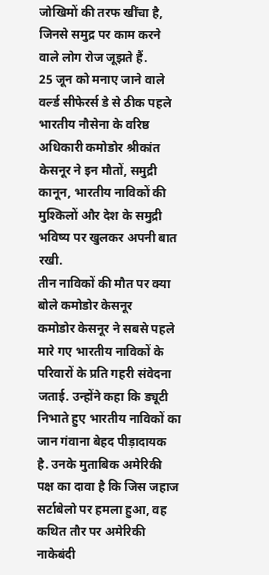जोखिमों की तरफ खींचा है, जिनसे समुद्र पर काम करने वाले लोग रोज जूझते हैं.
25 जून को मनाए जाने वाले वर्ल्ड सीफेरर्स डे से ठीक पहले भारतीय नौसेना के वरिष्ठ अधिकारी कमोडोर श्रीकांत केसनूर ने इन मौतों, समुद्री कानून, भारतीय नाविकों की मुश्किलों और देश के समुद्री भविष्य पर खुलकर अपनी बात रखी.
तीन नाविकों की मौत पर क्या बोले कमोडोर केसनूर
कमोडोर केसनूर ने सबसे पहले मारे गए भारतीय नाविकों के परिवारों के प्रति गहरी संवेदना जताई. उन्होंने कहा कि ड्यूटी निभाते हुए भारतीय नाविकों का जान गंवाना बेहद पीड़ादायक है. उनके मुताबिक अमेरिकी पक्ष का दावा है कि जिस जहाज सर्टाबेलो पर हमला हुआ, वह कथित तौर पर अमेरिकी नाकेबंदी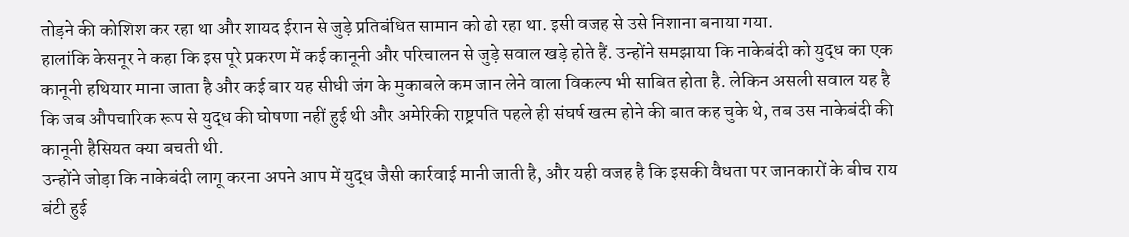तोड़ने की कोशिश कर रहा था और शायद ईरान से जुड़े प्रतिबंधित सामान को ढो रहा था. इसी वजह से उसे निशाना बनाया गया.
हालांकि केसनूर ने कहा कि इस पूरे प्रकरण में कई कानूनी और परिचालन से जुड़े सवाल खड़े होते हैं. उन्होंने समझाया कि नाकेबंदी को युद्ध का एक कानूनी हथियार माना जाता है और कई बार यह सीधी जंग के मुकाबले कम जान लेने वाला विकल्प भी साबित होता है. लेकिन असली सवाल यह है कि जब औपचारिक रूप से युद्ध की घोषणा नहीं हुई थी और अमेरिकी राष्ट्रपति पहले ही संघर्ष खत्म होने की बात कह चुके थे, तब उस नाकेबंदी की कानूनी हैसियत क्या बचती थी.
उन्होंने जोड़ा कि नाकेबंदी लागू करना अपने आप में युद्ध जैसी कार्रवाई मानी जाती है, और यही वजह है कि इसकी वैधता पर जानकारों के बीच राय बंटी हुई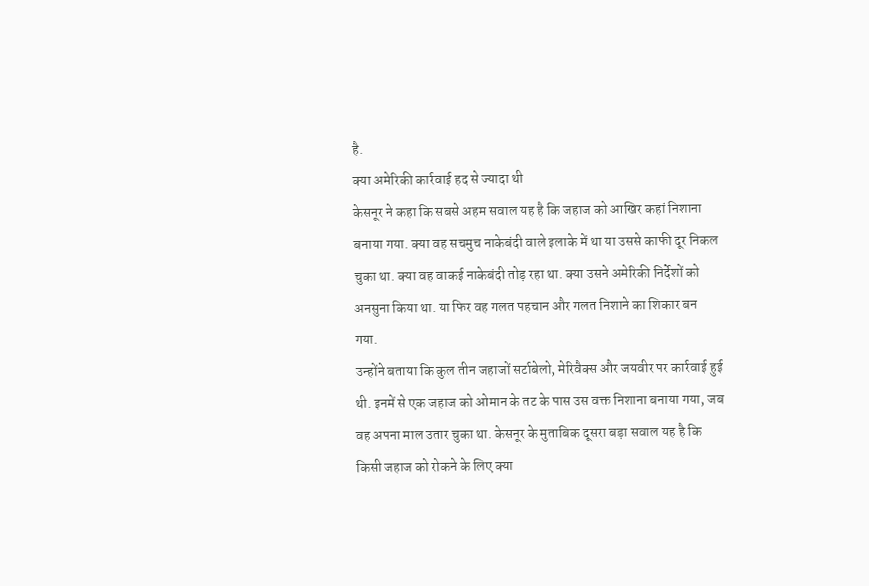है.
क्या अमेरिकी कार्रवाई हद से ज्यादा थी
केसनूर ने कहा कि सबसे अहम सवाल यह है कि जहाज को आखिर कहां निशाना बनाया गया. क्या वह सचमुच नाकेबंदी वाले इलाके में था या उससे काफी दूर निकल चुका था. क्या वह वाकई नाकेबंदी तोड़ रहा था. क्या उसने अमेरिकी निर्देशों को अनसुना किया था. या फिर वह गलत पहचान और गलत निशाने का शिकार बन गया.
उन्होंने बताया कि कुल तीन जहाजों सर्टाबेलो, मेरिवैक्स और जयवीर पर कार्रवाई हुई थी. इनमें से एक जहाज को ओमान के तट के पास उस वक्त निशाना बनाया गया, जब वह अपना माल उतार चुका था. केसनूर के मुताबिक दूसरा बड़ा सवाल यह है कि किसी जहाज को रोकने के लिए क्या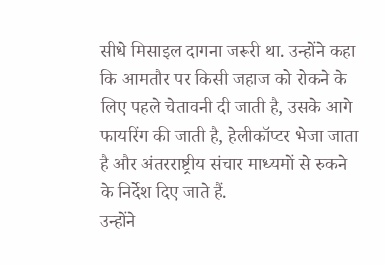सीधे मिसाइल दागना जरूरी था. उन्होंने कहा कि आमतौर पर किसी जहाज को रोकने के लिए पहले चेतावनी दी जाती है, उसके आगे फायरिंग की जाती है, हेलीकॉप्टर भेजा जाता है और अंतरराष्ट्रीय संचार माध्यमों से रुकने के निर्देश दिए जाते हैं.
उन्होंने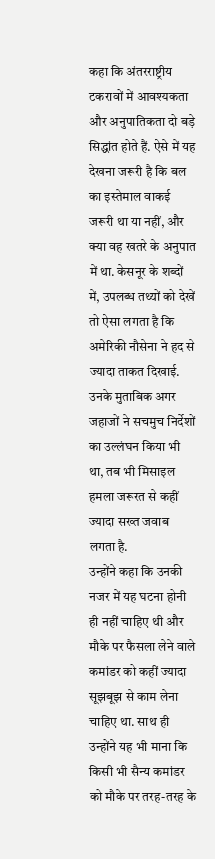कहा कि अंतरराष्ट्रीय टकरावों में आवश्यकता और अनुपातिकता दो बड़े सिद्धांत होते हैं. ऐसे में यह देखना जरूरी है कि बल का इस्तेमाल वाकई जरूरी था या नहीं, और क्या वह खतरे के अनुपात में था. केसनूर के शब्दों में, उपलब्ध तथ्यों को देखें तो ऐसा लगता है कि अमेरिकी नौसेना ने हद से ज्यादा ताकत दिखाई. उनके मुताबिक अगर जहाजों ने सचमुच निर्देशों का उल्लंघन किया भी था, तब भी मिसाइल हमला जरूरत से कहीं ज्यादा सख्त जवाब लगता है.
उन्होंने कहा कि उनकी नजर में यह घटना होनी ही नहीं चाहिए थी और मौके पर फैसला लेने वाले कमांडर को कहीं ज्यादा सूझबूझ से काम लेना चाहिए था. साथ ही उन्होंने यह भी माना कि किसी भी सैन्य कमांडर को मौके पर तरह-तरह के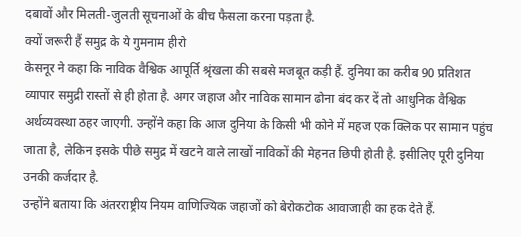दबावों और मिलती-जुलती सूचनाओं के बीच फैसला करना पड़ता है.
क्यों जरूरी हैं समुद्र के ये गुमनाम हीरो
केसनूर ने कहा कि नाविक वैश्विक आपूर्ति श्रृंखला की सबसे मजबूत कड़ी हैं. दुनिया का करीब 90 प्रतिशत व्यापार समुद्री रास्तों से ही होता है. अगर जहाज और नाविक सामान ढोना बंद कर दें तो आधुनिक वैश्विक अर्थव्यवस्था ठहर जाएगी. उन्होंने कहा कि आज दुनिया के किसी भी कोने में महज एक क्लिक पर सामान पहुंच जाता है, लेकिन इसके पीछे समुद्र में खटने वाले लाखों नाविकों की मेहनत छिपी होती है. इसीलिए पूरी दुनिया उनकी कर्जदार है.
उन्होंने बताया कि अंतरराष्ट्रीय नियम वाणिज्यिक जहाजों को बेरोकटोक आवाजाही का हक देते हैं.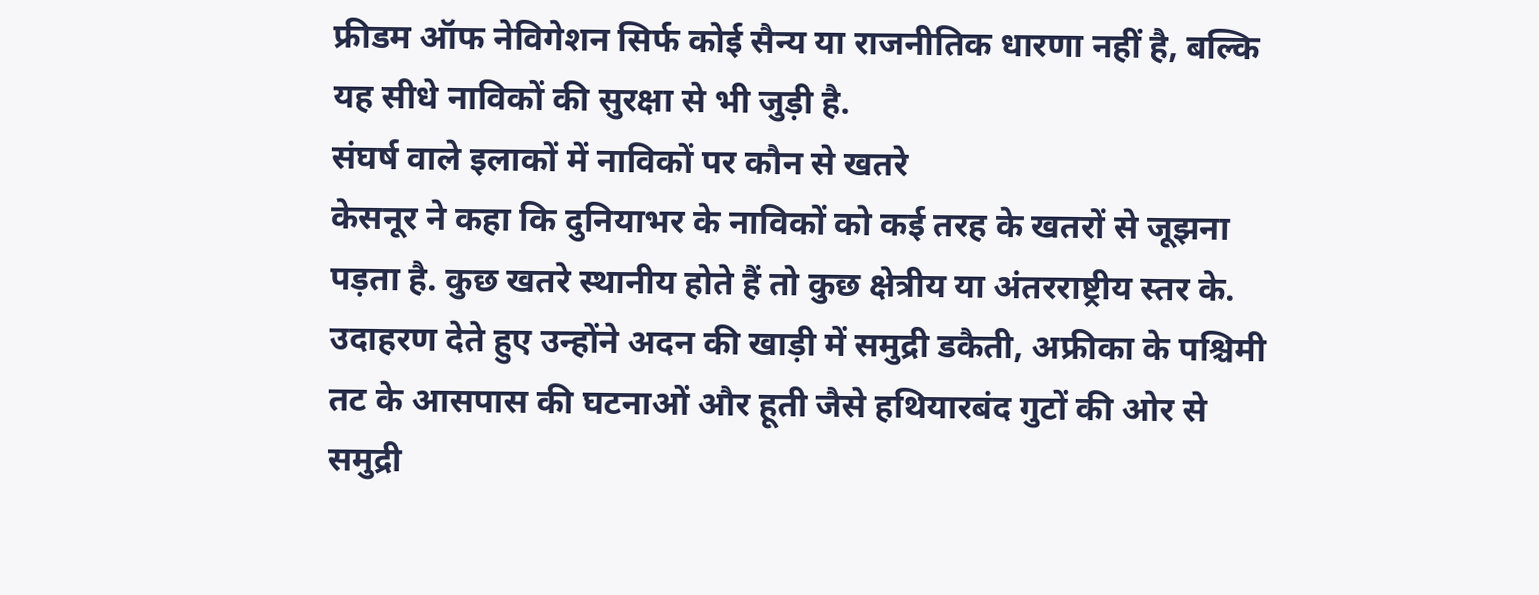फ्रीडम ऑफ नेविगेशन सिर्फ कोई सैन्य या राजनीतिक धारणा नहीं है, बल्कि यह सीधे नाविकों की सुरक्षा से भी जुड़ी है.
संघर्ष वाले इलाकों में नाविकों पर कौन से खतरे
केसनूर ने कहा कि दुनियाभर के नाविकों को कई तरह के खतरों से जूझना पड़ता है. कुछ खतरे स्थानीय होते हैं तो कुछ क्षेत्रीय या अंतरराष्ट्रीय स्तर के. उदाहरण देते हुए उन्होंने अदन की खाड़ी में समुद्री डकैती, अफ्रीका के पश्चिमी तट के आसपास की घटनाओं और हूती जैसे हथियारबंद गुटों की ओर से समुद्री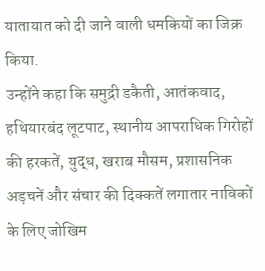यातायात को दी जाने वाली धमकियों का जिक्र किया.
उन्होंने कहा कि समुद्री डकैती, आतंकवाद, हथियारबंद लूटपाट, स्थानीय आपराधिक गिरोहों की हरकतें, युद्ध, खराब मौसम, प्रशासनिक अड़चनें और संचार की दिक्कतें लगातार नाविकों के लिए जोखिम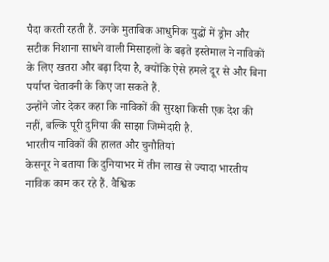पैदा करती रहती हैं. उनके मुताबिक आधुनिक युद्धों में ड्रोन और सटीक निशाना साधने वाली मिसाइलों के बढ़ते इस्तेमाल ने नाविकों के लिए खतरा और बढ़ा दिया है, क्योंकि ऐसे हमले दूर से और बिना पर्याप्त चेतावनी के किए जा सकते हैं.
उन्होंने जोर देकर कहा कि नाविकों की सुरक्षा किसी एक देश की नहीं, बल्कि पूरी दुनिया की साझा जिम्मेदारी है.
भारतीय नाविकों की हालत और चुनौतियां
केसनूर ने बताया कि दुनियाभर में तीन लाख से ज्यादा भारतीय नाविक काम कर रहे हैं. वैश्विक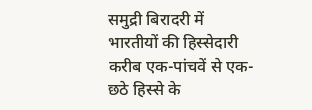समुद्री बिरादरी में भारतीयों की हिस्सेदारी करीब एक-पांचवें से एक-छठे हिस्से के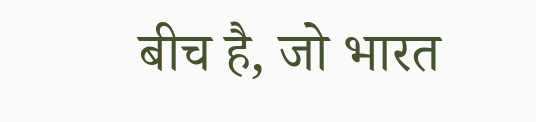बीच है, जो भारत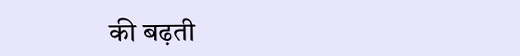की बढ़ती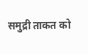समुद्री ताकत को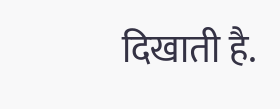दिखाती है.